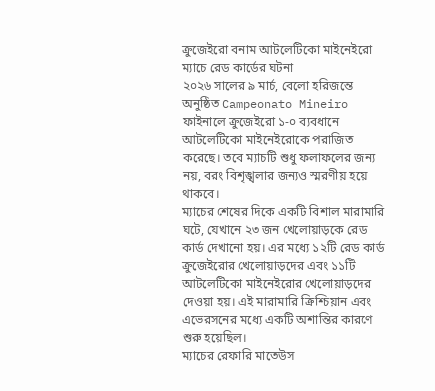ক্রুজেইরো বনাম আটলেটিকো মাইনেইরো ম্যাচে রেড কার্ডের ঘটনা
২০২৬ সালের ৯ মার্চ, বেলো হরিজন্তে অনুষ্ঠিত Campeonato Mineiro ফাইনালে ক্রুজেইরো ১-০ ব্যবধানে আটলেটিকো মাইনেইরোকে পরাজিত করেছে। তবে ম্যাচটি শুধু ফলাফলের জন্য নয়, বরং বিশৃঙ্খলার জন্যও স্মরণীয় হয়ে থাকবে।
ম্যাচের শেষের দিকে একটি বিশাল মারামারি ঘটে, যেখানে ২৩ জন খেলোয়াড়কে রেড কার্ড দেখানো হয়। এর মধ্যে ১২টি রেড কার্ড ক্রুজেইরোর খেলোয়াড়দের এবং ১১টি আটলেটিকো মাইনেইরোর খেলোয়াড়দের দেওয়া হয়। এই মারামারি ক্রিশ্চিয়ান এবং এভেরসনের মধ্যে একটি অশান্তির কারণে শুরু হয়েছিল।
ম্যাচের রেফারি মাতেউস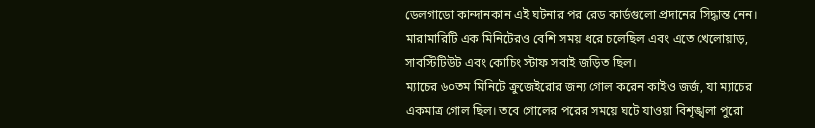ডেলগাডো কান্দানকান এই ঘটনার পর রেড কার্ডগুলো প্রদানের সিদ্ধান্ত নেন। মারামারিটি এক মিনিটেরও বেশি সময় ধরে চলেছিল এবং এতে খেলোয়াড়, সাবস্টিটিউট এবং কোচিং স্টাফ সবাই জড়িত ছিল।
ম্যাচের ৬০তম মিনিটে ক্রুজেইরোর জন্য গোল করেন কাইও জর্জ, যা ম্যাচের একমাত্র গোল ছিল। তবে গোলের পরের সময়ে ঘটে যাওয়া বিশৃঙ্খলা পুরো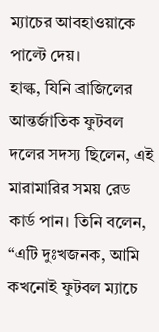ম্যাচের আবহাওয়াকে পাল্টে দেয়।
হাল্ক, যিনি ব্রাজিলের আন্তর্জাতিক ফুটবল দলের সদস্য ছিলেন, এই মারামারির সময় রেড কার্ড পান। তিনি বলেন, “এটি দুঃখজনক, আমি কখনোই ফুটবল ম্যাচে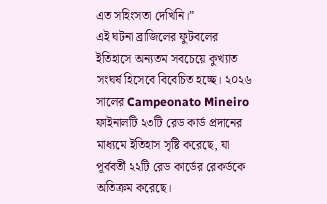এত সহিংসতা দেখিনি।”
এই ঘটনা ব্রাজিলের ফুটবলের ইতিহাসে অন্যতম সবচেয়ে কুখ্যাত সংঘর্ষ হিসেবে বিবেচিত হচ্ছে। ২০২৬ সালের Campeonato Mineiro ফাইনালটি ২৩টি রেড কার্ড প্রদানের মাধ্যমে ইতিহাস সৃষ্টি করেছে, যা পূর্ববর্তী ২২টি রেড কার্ডের রেকর্ডকে অতিক্রম করেছে।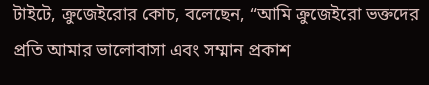টাইটে, ক্রুজেইরোর কোচ, বলেছেন, “আমি ক্রুজেইরো ভক্তদের প্রতি আমার ভালোবাসা এবং সম্মান প্রকাশ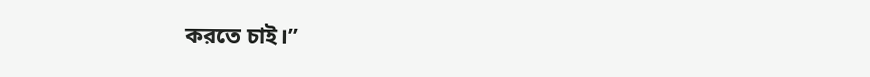করতে চাই।”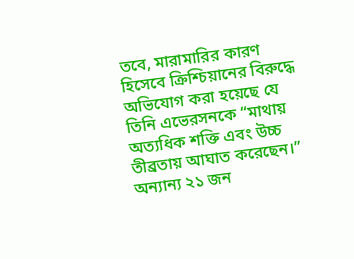তবে, মারামারির কারণ হিসেবে ক্রিশ্চিয়ানের বিরুদ্ধে অভিযোগ করা হয়েছে যে তিনি এভেরসনকে “মাথায় অত্যধিক শক্তি এবং উচ্চ তীব্রতায় আঘাত করেছেন।” অন্যান্য ২১ জন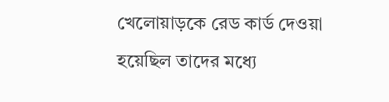খেলোয়াড়কে রেড কার্ড দেওয়া হয়েছিল তাদের মধ্যে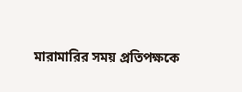মারামারির সময় প্রতিপক্ষকে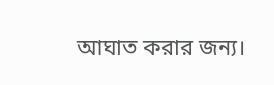আঘাত করার জন্য।